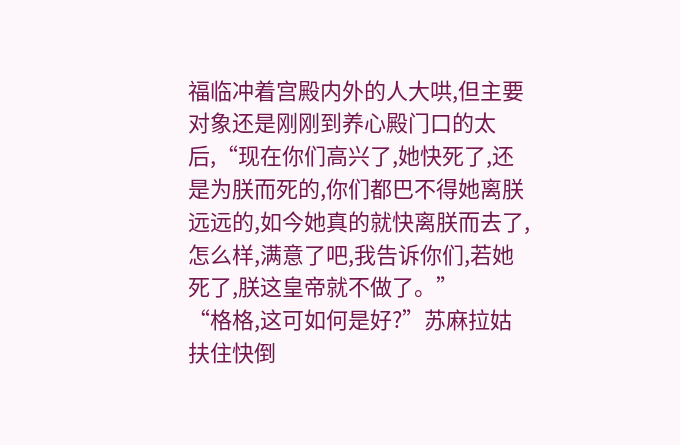福临冲着宫殿内外的人大哄,但主要对象还是刚刚到养心殿门口的太后,“现在你们高兴了,她快死了,还是为朕而死的,你们都巴不得她离朕远远的,如今她真的就快离朕而去了,怎么样,满意了吧,我告诉你们,若她死了,朕这皇帝就不做了。”
“格格,这可如何是好?”苏麻拉姑扶住快倒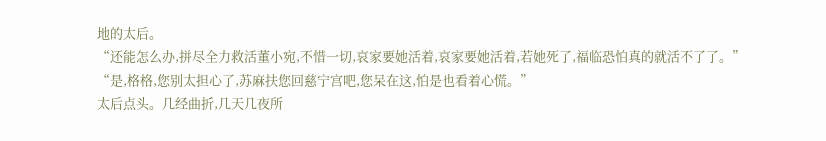地的太后。
“还能怎么办,拼尽全力救活董小宛,不惜一切,哀家要她活着,哀家要她活着,若她死了,福临恐怕真的就活不了了。”
“是,格格,您别太担心了,苏麻扶您回慈宁宫吧,您呆在这,怕是也看着心慌。”
太后点头。几经曲折,几天几夜所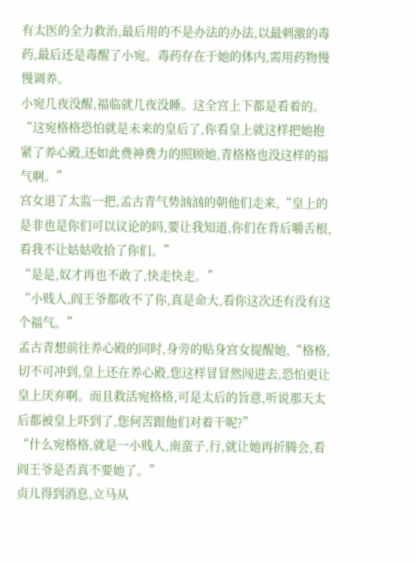有太医的全力救治,最后用的不是办法的办法,以最刺激的毒药,最后还是毒醒了小宛。毒药存在于她的体内,需用药物慢慢调养。
小宛几夜没醒,福临就几夜没睡。这全宫上下都是看着的。“这宛格格恐怕就是未来的皇后了,你看皇上就这样把她抱紧了养心殿,还如此费神费力的照顾她,青格格也没这样的福气啊。”
宫女退了太监一把,孟古青气势汹汹的朝他们走来,“皇上的是非也是你们可以议论的吗,要让我知道,你们在背后嚼舌根,看我不让姑姑收拾了你们。”
“是是,奴才再也不敢了,快走快走。”
“小贱人,阎王爷都收不了你,真是命大,看你这次还有没有这个福气。”
孟古青想前往养心殿的同时,身旁的贴身宫女提醒她,“格格,切不可冲到,皇上还在养心殿,您这样冒冒然闯进去,恐怕更让皇上厌弃啊。而且救活宛格格,可是太后的旨意,听说那天太后都被皇上吓到了,您何苦跟他们对着干呢?”
“什么宛格格,就是一小贱人,南蛮子,行,就让她再折腾会,看阎王爷是否真不要她了。”
贞儿得到消息,立马从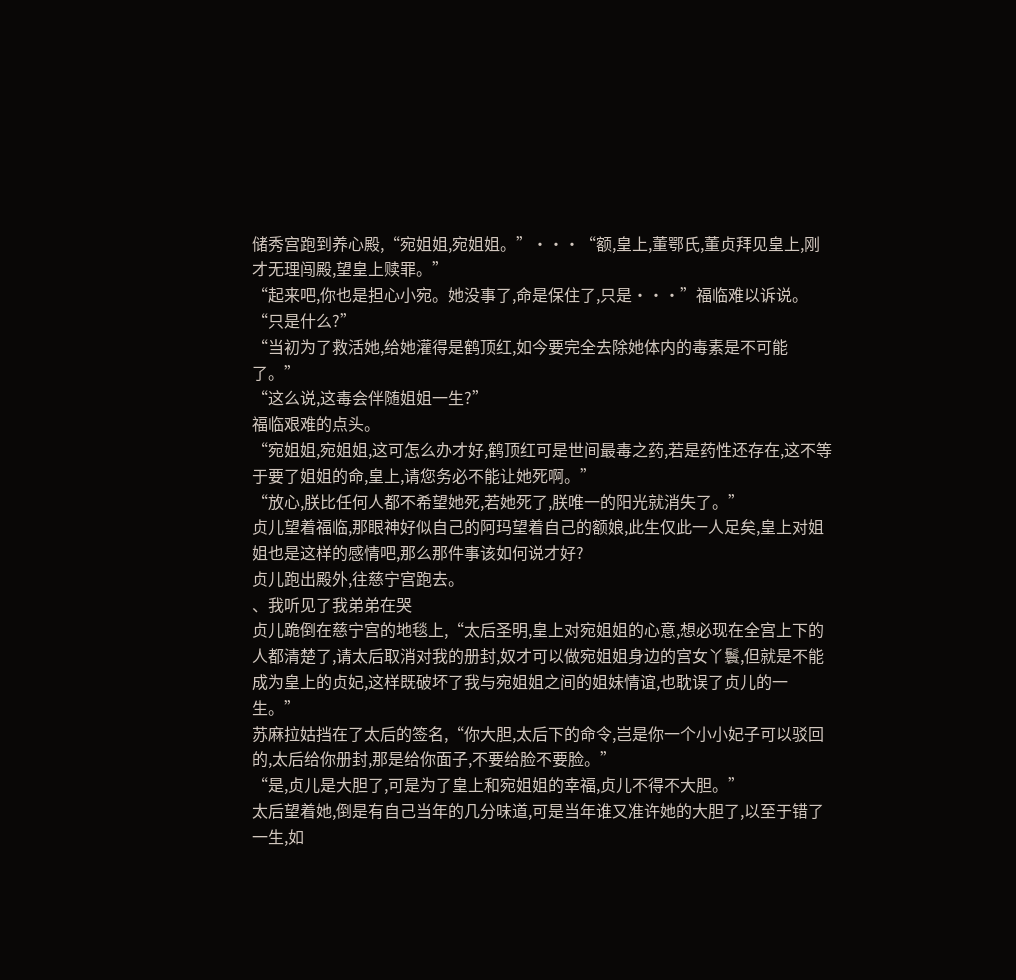储秀宫跑到养心殿,“宛姐姐,宛姐姐。”···“额,皇上,董鄂氏,董贞拜见皇上,刚才无理闯殿,望皇上赎罪。”
“起来吧,你也是担心小宛。她没事了,命是保住了,只是···”福临难以诉说。
“只是什么?”
“当初为了救活她,给她灌得是鹤顶红,如今要完全去除她体内的毒素是不可能了。”
“这么说,这毒会伴随姐姐一生?”
福临艰难的点头。
“宛姐姐,宛姐姐,这可怎么办才好,鹤顶红可是世间最毒之药,若是药性还存在,这不等于要了姐姐的命,皇上,请您务必不能让她死啊。”
“放心,朕比任何人都不希望她死,若她死了,朕唯一的阳光就消失了。”
贞儿望着福临,那眼神好似自己的阿玛望着自己的额娘,此生仅此一人足矣,皇上对姐姐也是这样的感情吧,那么那件事该如何说才好?
贞儿跑出殿外,往慈宁宫跑去。
、我听见了我弟弟在哭
贞儿跪倒在慈宁宫的地毯上,“太后圣明,皇上对宛姐姐的心意,想必现在全宫上下的人都清楚了,请太后取消对我的册封,奴才可以做宛姐姐身边的宫女丫鬟,但就是不能成为皇上的贞妃,这样既破坏了我与宛姐姐之间的姐妹情谊,也耽误了贞儿的一生。”
苏麻拉姑挡在了太后的签名,“你大胆,太后下的命令,岂是你一个小小妃子可以驳回的,太后给你册封,那是给你面子,不要给脸不要脸。”
“是,贞儿是大胆了,可是为了皇上和宛姐姐的幸福,贞儿不得不大胆。”
太后望着她,倒是有自己当年的几分味道,可是当年谁又准许她的大胆了,以至于错了一生,如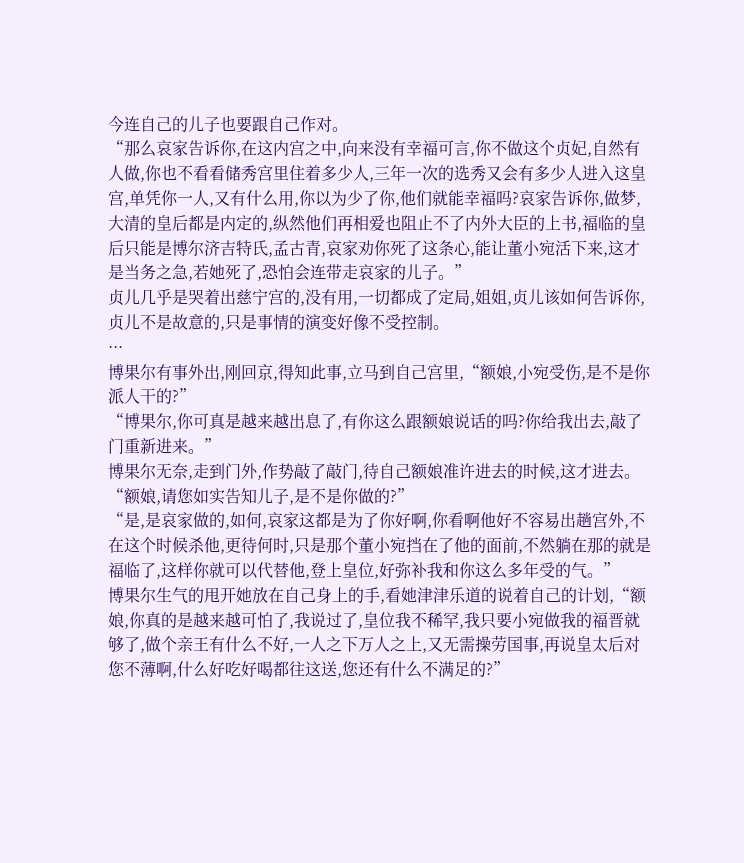今连自己的儿子也要跟自己作对。
“那么哀家告诉你,在这内宫之中,向来没有幸福可言,你不做这个贞妃,自然有人做,你也不看看储秀宫里住着多少人,三年一次的选秀又会有多少人进入这皇宫,单凭你一人,又有什么用,你以为少了你,他们就能幸福吗?哀家告诉你,做梦,大清的皇后都是内定的,纵然他们再相爱也阻止不了内外大臣的上书,福临的皇后只能是博尔济吉特氏,孟古青,哀家劝你死了这条心,能让董小宛活下来,这才是当务之急,若她死了,恐怕会连带走哀家的儿子。”
贞儿几乎是哭着出慈宁宫的,没有用,一切都成了定局,姐姐,贞儿该如何告诉你,贞儿不是故意的,只是事情的演变好像不受控制。
···
博果尔有事外出,刚回京,得知此事,立马到自己宫里,“额娘,小宛受伤,是不是你派人干的?”
“博果尔,你可真是越来越出息了,有你这么跟额娘说话的吗?你给我出去,敲了门重新进来。”
博果尔无奈,走到门外,作势敲了敲门,待自己额娘准许进去的时候,这才进去。
“额娘,请您如实告知儿子,是不是你做的?”
“是,是哀家做的,如何,哀家这都是为了你好啊,你看啊他好不容易出趟宫外,不在这个时候杀他,更待何时,只是那个董小宛挡在了他的面前,不然躺在那的就是福临了,这样你就可以代替他,登上皇位,好弥补我和你这么多年受的气。”
博果尔生气的甩开她放在自己身上的手,看她津津乐道的说着自己的计划,“额娘,你真的是越来越可怕了,我说过了,皇位我不稀罕,我只要小宛做我的福晋就够了,做个亲王有什么不好,一人之下万人之上,又无需操劳国事,再说皇太后对您不薄啊,什么好吃好喝都往这送,您还有什么不满足的?”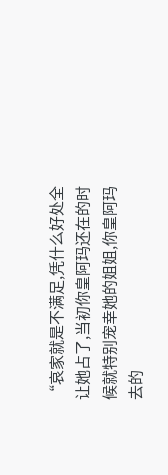“哀家就是不满足,凭什么好处全让她占了,当初你皇阿玛还在的时候就特别宠幸她的姐姐,你皇阿玛去的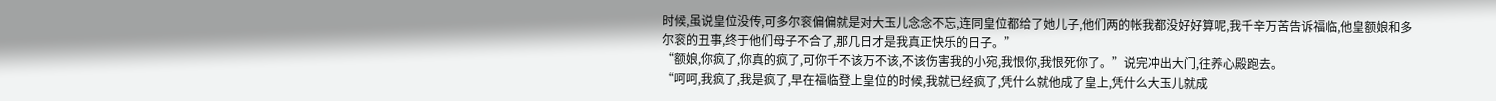时候,虽说皇位没传,可多尔衮偏偏就是对大玉儿念念不忘,连同皇位都给了她儿子,他们两的帐我都没好好算呢,我千辛万苦告诉福临,他皇额娘和多尔衮的丑事,终于他们母子不合了,那几日才是我真正快乐的日子。”
“额娘,你疯了,你真的疯了,可你千不该万不该,不该伤害我的小宛,我恨你,我恨死你了。”说完冲出大门,往养心殿跑去。
“呵呵,我疯了,我是疯了,早在福临登上皇位的时候,我就已经疯了,凭什么就他成了皇上,凭什么大玉儿就成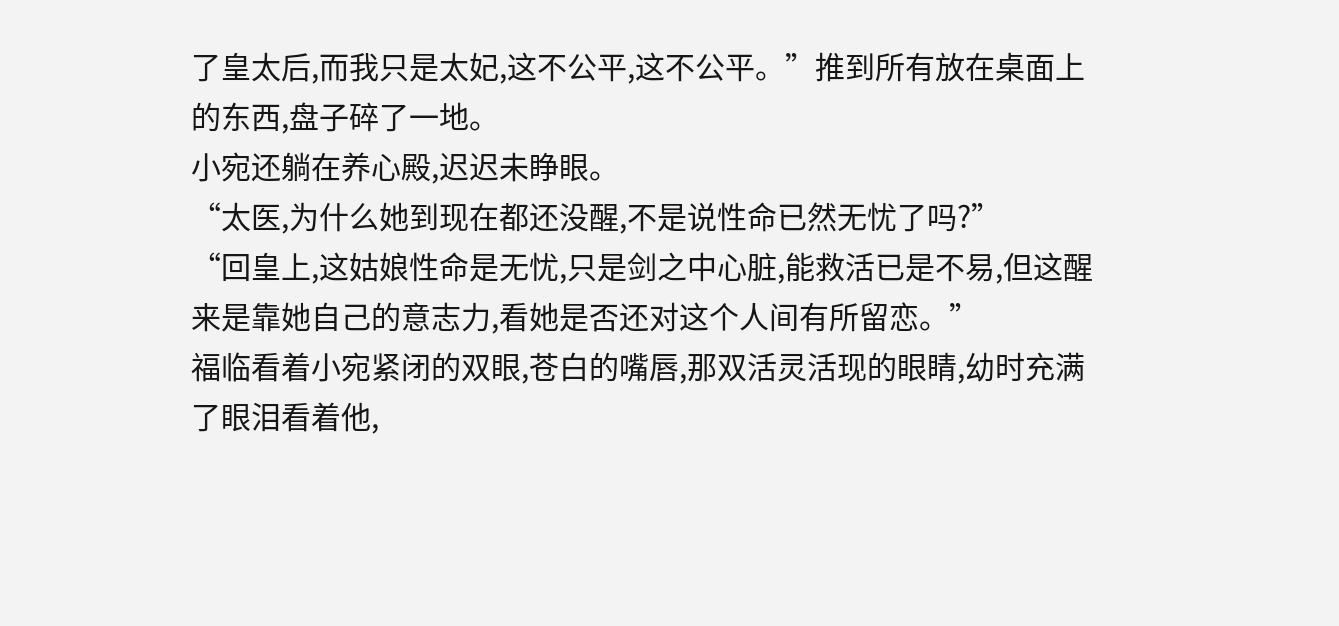了皇太后,而我只是太妃,这不公平,这不公平。”推到所有放在桌面上的东西,盘子碎了一地。
小宛还躺在养心殿,迟迟未睁眼。
“太医,为什么她到现在都还没醒,不是说性命已然无忧了吗?”
“回皇上,这姑娘性命是无忧,只是剑之中心脏,能救活已是不易,但这醒来是靠她自己的意志力,看她是否还对这个人间有所留恋。”
福临看着小宛紧闭的双眼,苍白的嘴唇,那双活灵活现的眼睛,幼时充满了眼泪看着他,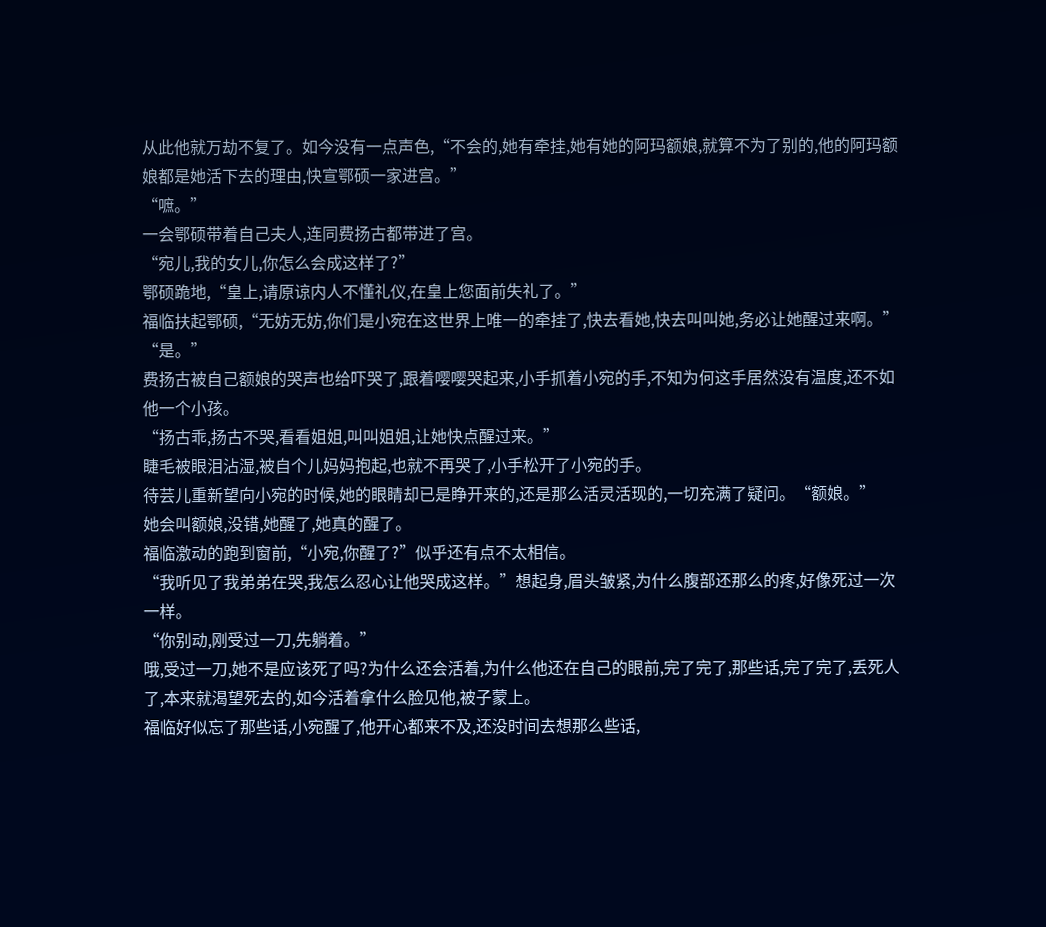从此他就万劫不复了。如今没有一点声色,“不会的,她有牵挂,她有她的阿玛额娘,就算不为了别的,他的阿玛额娘都是她活下去的理由,快宣鄂硕一家进宫。”
“嗻。”
一会鄂硕带着自己夫人,连同费扬古都带进了宫。
“宛儿,我的女儿,你怎么会成这样了?”
鄂硕跪地,“皇上,请原谅内人不懂礼仪,在皇上您面前失礼了。”
福临扶起鄂硕,“无妨无妨,你们是小宛在这世界上唯一的牵挂了,快去看她,快去叫叫她,务必让她醒过来啊。”
“是。”
费扬古被自己额娘的哭声也给吓哭了,跟着嘤嘤哭起来,小手抓着小宛的手,不知为何这手居然没有温度,还不如他一个小孩。
“扬古乖,扬古不哭,看看姐姐,叫叫姐姐,让她快点醒过来。”
睫毛被眼泪沾湿,被自个儿妈妈抱起,也就不再哭了,小手松开了小宛的手。
待芸儿重新望向小宛的时候,她的眼睛却已是睁开来的,还是那么活灵活现的,一切充满了疑问。“额娘。”
她会叫额娘,没错,她醒了,她真的醒了。
福临激动的跑到窗前,“小宛,你醒了?”似乎还有点不太相信。
“我听见了我弟弟在哭,我怎么忍心让他哭成这样。”想起身,眉头皱紧,为什么腹部还那么的疼,好像死过一次一样。
“你别动,刚受过一刀,先躺着。”
哦,受过一刀,她不是应该死了吗?为什么还会活着,为什么他还在自己的眼前,完了完了,那些话,完了完了,丢死人了,本来就渴望死去的,如今活着拿什么脸见他,被子蒙上。
福临好似忘了那些话,小宛醒了,他开心都来不及,还没时间去想那么些话,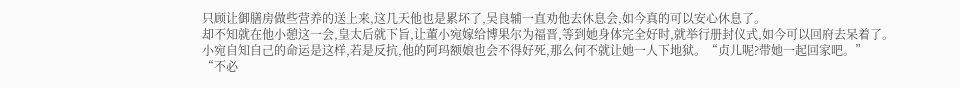只顾让御膳房做些营养的送上来,这几天他也是累坏了,吴良辅一直劝他去休息会,如今真的可以安心休息了。
却不知就在他小憩这一会,皇太后就下旨,让董小宛嫁给博果尔为福晋,等到她身体完全好时,就举行册封仪式,如今可以回府去呆着了。
小宛自知自己的命运是这样,若是反抗,他的阿玛额娘也会不得好死,那么何不就让她一人下地狱。“贞儿呢?带她一起回家吧。”
“不必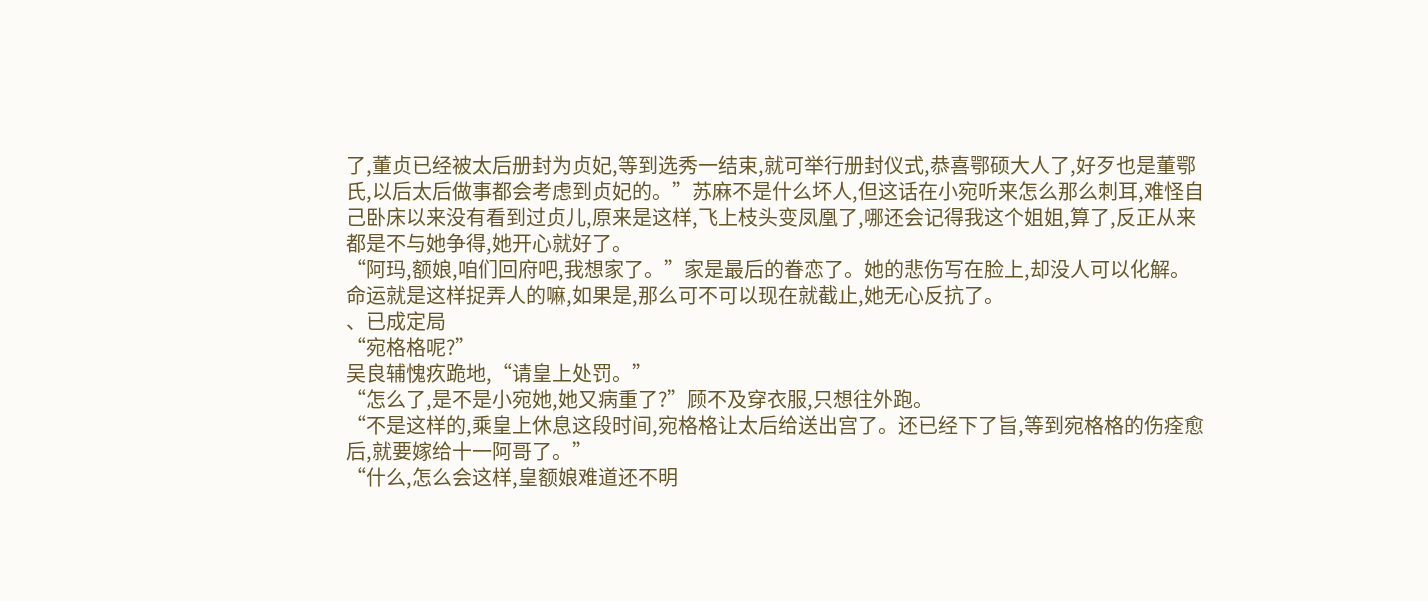了,董贞已经被太后册封为贞妃,等到选秀一结束,就可举行册封仪式,恭喜鄂硕大人了,好歹也是董鄂氏,以后太后做事都会考虑到贞妃的。”苏麻不是什么坏人,但这话在小宛听来怎么那么刺耳,难怪自己卧床以来没有看到过贞儿,原来是这样,飞上枝头变凤凰了,哪还会记得我这个姐姐,算了,反正从来都是不与她争得,她开心就好了。
“阿玛,额娘,咱们回府吧,我想家了。”家是最后的眷恋了。她的悲伤写在脸上,却没人可以化解。命运就是这样捉弄人的嘛,如果是,那么可不可以现在就截止,她无心反抗了。
、已成定局
“宛格格呢?”
吴良辅愧疚跪地,“请皇上处罚。”
“怎么了,是不是小宛她,她又病重了?”顾不及穿衣服,只想往外跑。
“不是这样的,乘皇上休息这段时间,宛格格让太后给送出宫了。还已经下了旨,等到宛格格的伤痊愈后,就要嫁给十一阿哥了。”
“什么,怎么会这样,皇额娘难道还不明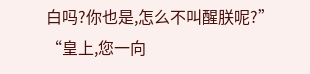白吗?你也是,怎么不叫醒朕呢?”
“皇上,您一向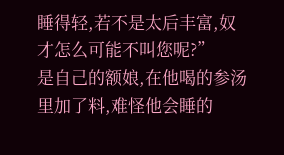睡得轻,若不是太后丰富,奴才怎么可能不叫您呢?”
是自己的额娘,在他喝的参汤里加了料,难怪他会睡的